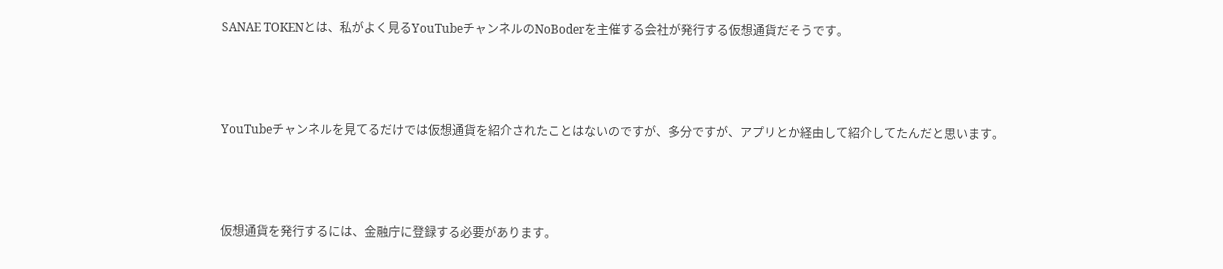SANAE TOKENとは、私がよく見るYouTubeチャンネルのNoBoderを主催する会社が発行する仮想通貨だそうです。



YouTubeチャンネルを見てるだけでは仮想通貨を紹介されたことはないのですが、多分ですが、アプリとか経由して紹介してたんだと思います。



仮想通貨を発行するには、金融庁に登録する必要があります。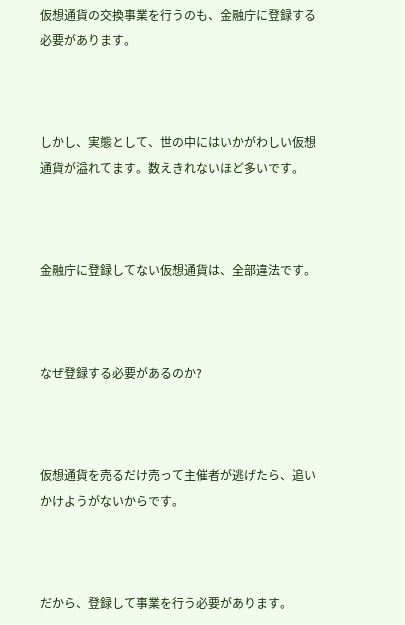仮想通貨の交換事業を行うのも、金融庁に登録する必要があります。



しかし、実態として、世の中にはいかがわしい仮想通貨が溢れてます。数えきれないほど多いです。



金融庁に登録してない仮想通貨は、全部違法です。



なぜ登録する必要があるのか?



仮想通貨を売るだけ売って主催者が逃げたら、追いかけようがないからです。



だから、登録して事業を行う必要があります。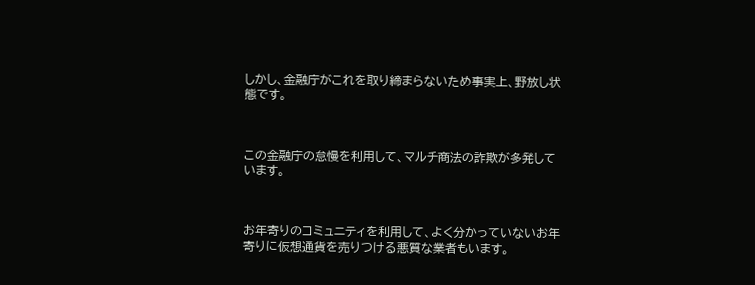しかし、金融庁がこれを取り締まらないため事実上、野放し状態です。



この金融庁の怠慢を利用して、マルチ商法の詐欺が多発しています。



お年寄りのコミュニティを利用して、よく分かっていないお年寄りに仮想通貨を売りつける悪質な業者もいます。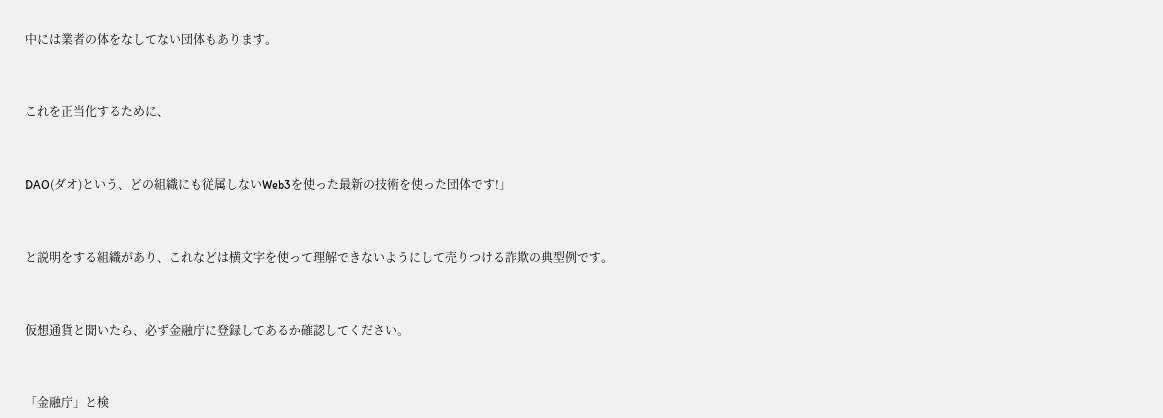中には業者の体をなしてない団体もあります。



これを正当化するために、



DAO(ダオ)という、どの組織にも従属しないWeb3を使った最新の技術を使った団体です!」



と説明をする組織があり、これなどは横文字を使って理解できないようにして売りつける詐欺の典型例です。



仮想通貨と聞いたら、必ず金融庁に登録してあるか確認してください。



「金融庁」と検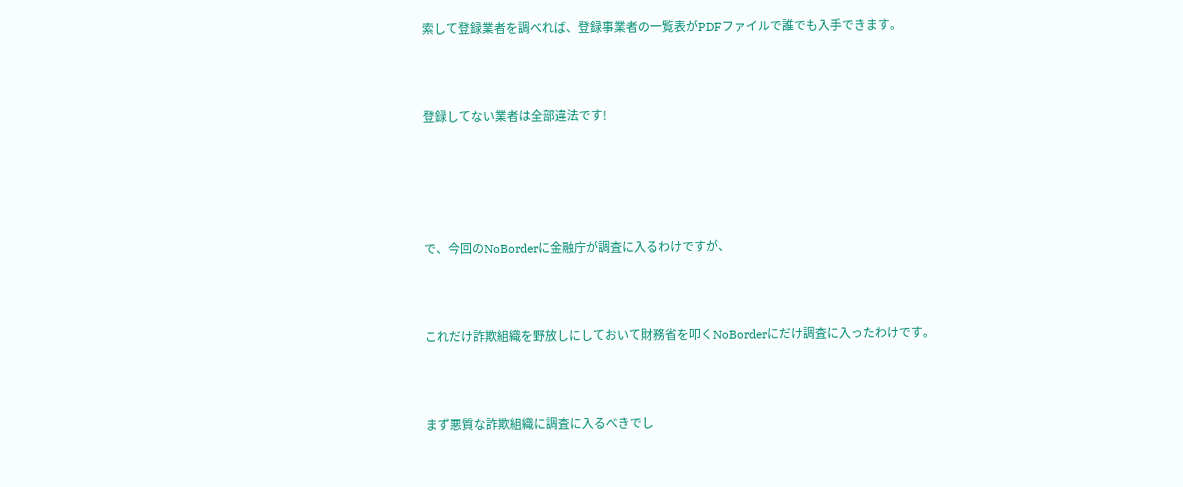索して登録業者を調べれば、登録事業者の一覧表がPDFファイルで誰でも入手できます。



登録してない業者は全部違法です!





で、今回のNoBorderに金融庁が調査に入るわけですが、



これだけ詐欺組織を野放しにしておいて財務省を叩くNoBorderにだけ調査に入ったわけです。



まず悪質な詐欺組織に調査に入るべきでし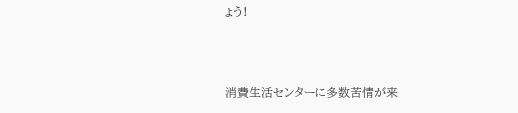ょう!



消費生活センターに多数苦情が来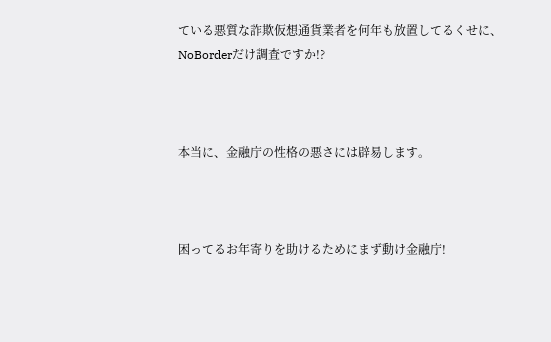ている悪質な詐欺仮想通貨業者を何年も放置してるくせに、NoBorderだけ調査ですか!?



本当に、金融庁の性格の悪さには辟易します。



困ってるお年寄りを助けるためにまず動け金融庁!